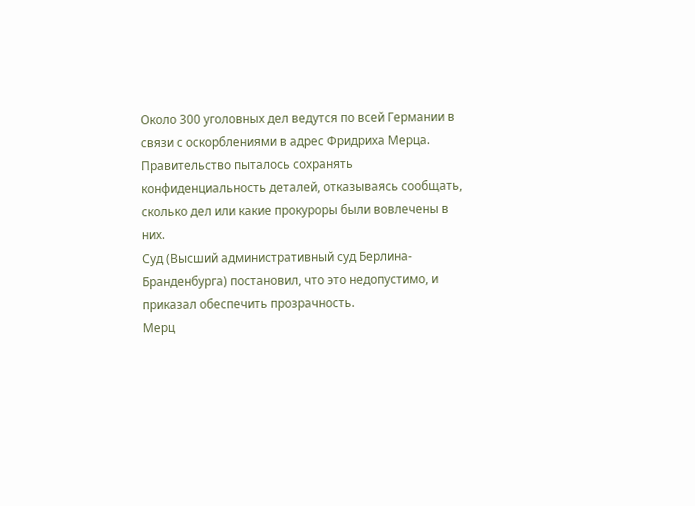Около 300 уголовных дел ведутся по всей Германии в связи с оскорблениями в адрес Фридриха Мерца.
Правительство пыталось сохранять конфиденциальность деталей, отказываясь сообщать, сколько дел или какие прокуроры были вовлечены в них.
Суд (Высший административный суд Берлина-Бранденбурга) постановил, что это недопустимо, и приказал обеспечить прозрачность.
Мерц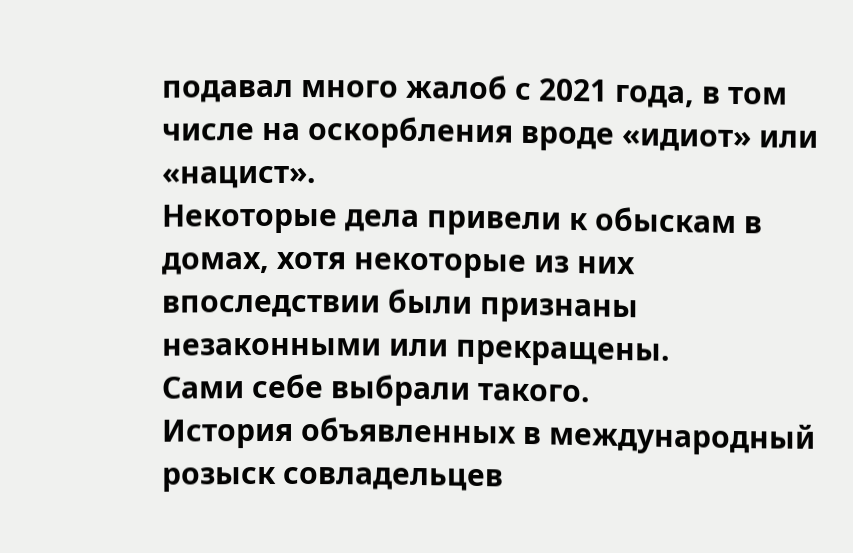подавал много жалоб с 2021 года, в том числе на оскорбления вроде «идиот» или «нацист».
Некоторые дела привели к обыскам в домах, хотя некоторые из них впоследствии были признаны незаконными или прекращены.
Сами себе выбрали такого.
История объявленных в международный розыск совладельцев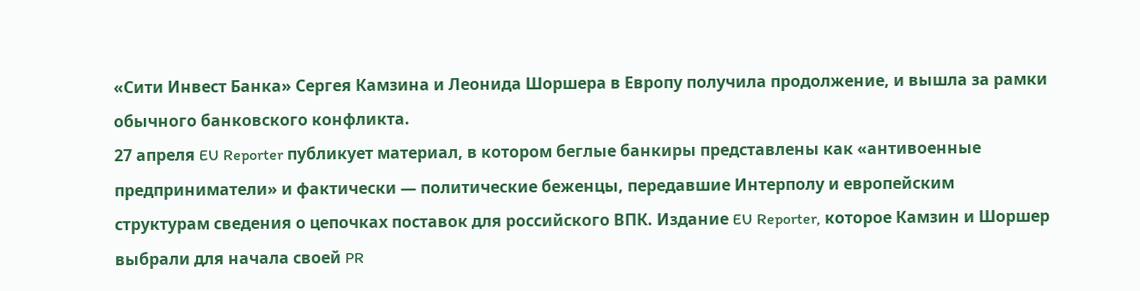«Сити Инвест Банка» Сергея Камзина и Леонида Шоршера в Европу получила продолжение, и вышла за рамки обычного банковского конфликта.
27 апреля EU Reporter публикует материал, в котором беглые банкиры представлены как «антивоенные предприниматели» и фактически — политические беженцы, передавшие Интерполу и европейским структурам сведения о цепочках поставок для российского ВПК. Издание EU Reporter, которое Камзин и Шоршер выбрали для начала своей PR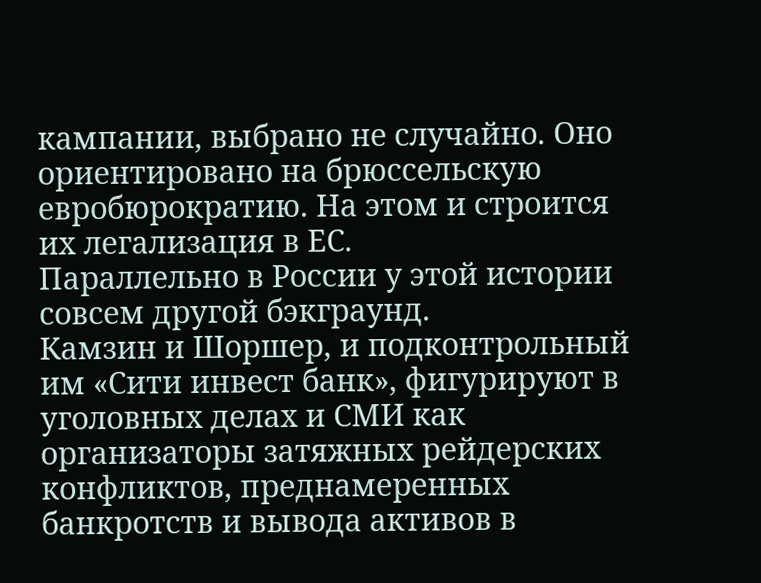кампании, выбрано не случайно. Оно ориентировано на брюссельскую евробюрократию. На этом и строится их легализация в ЕС.
Параллельно в России у этой истории совсем другой бэкграунд.
Камзин и Шоршер, и подконтрольный им «Сити инвест банк», фигурируют в уголовных делах и СМИ как организаторы затяжных рейдерских конфликтов, преднамеренных банкротств и вывода активов в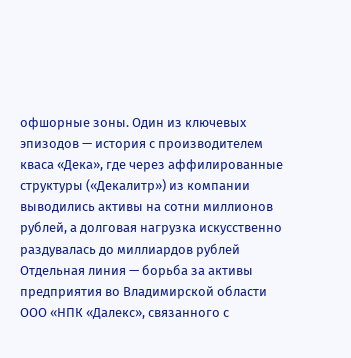офшорные зоны. Один из ключевых эпизодов — история с производителем кваса «Дека», где через аффилированные структуры («Декалитр») из компании выводились активы на сотни миллионов рублей, а долговая нагрузка искусственно раздувалась до миллиардов рублей
Отдельная линия — борьба за активы предприятия во Владимирской области ООО «НПК «Далекс», связанного с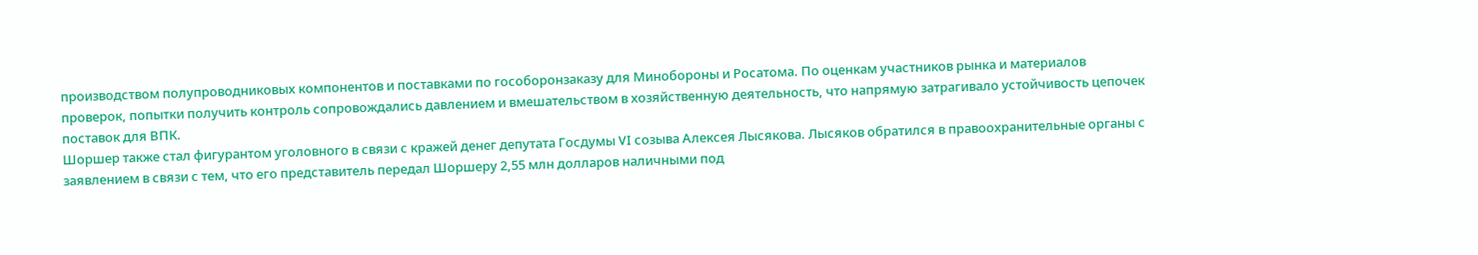производством полупроводниковых компонентов и поставками по гособоронзаказу для Минобороны и Росатома. По оценкам участников рынка и материалов проверок, попытки получить контроль сопровождались давлением и вмешательством в хозяйственную деятельность, что напрямую затрагивало устойчивость цепочек поставок для ВПК.
Шоршер также стал фигурантом уголовного в связи с кражей денег депутата Госдумы VI созыва Алексея Лысякова. Лысяков обратился в правоохранительные органы с заявлением в связи с тем, что его представитель передал Шоршеру 2,55 млн долларов наличными под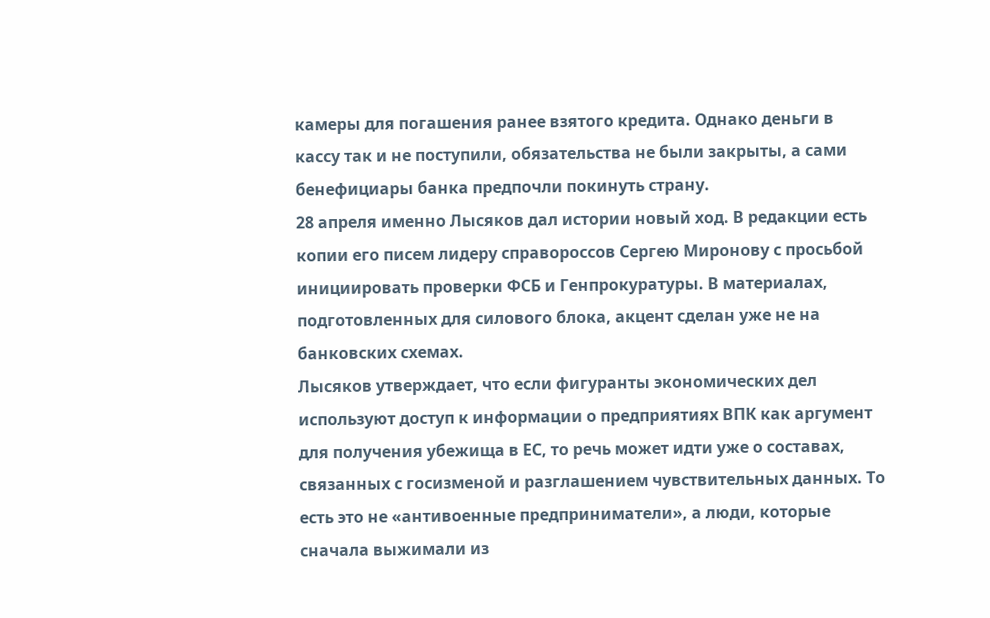камеры для погашения ранее взятого кредита. Однако деньги в кассу так и не поступили, обязательства не были закрыты, а сами бенефициары банка предпочли покинуть страну.
28 апреля именно Лысяков дал истории новый ход. В редакции есть копии его писем лидеру справороссов Сергею Миронову с просьбой инициировать проверки ФСБ и Генпрокуратуры. В материалах, подготовленных для силового блока, акцент сделан уже не на банковских схемах.
Лысяков утверждает, что если фигуранты экономических дел используют доступ к информации о предприятиях ВПК как аргумент для получения убежища в ЕС, то речь может идти уже о составах, связанных с госизменой и разглашением чувствительных данных. То есть это не «антивоенные предприниматели», а люди, которые сначала выжимали из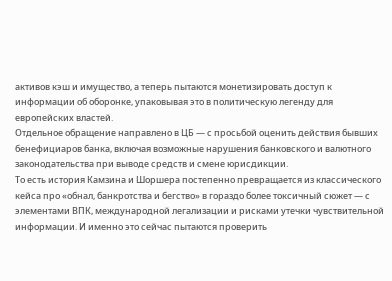активов кэш и имущество, а теперь пытаются монетизировать доступ к информации об оборонке, упаковывая это в политическую легенду для европейских властей.
Отдельное обращение направлено в ЦБ — с просьбой оценить действия бывших бенефициаров банка, включая возможные нарушения банковского и валютного законодательства при выводе средств и смене юрисдикции.
То есть история Камзина и Шоршера постепенно превращается из классического кейса про «обнал, банкротства и бегство» в гораздо более токсичный сюжет — с элементами ВПК, международной легализации и рисками утечки чувствительной информации. И именно это сейчас пытаются проверить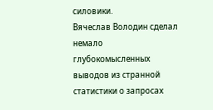силовики.
Вячеслав Володин сделал немало глубокомысленных выводов из странной статистики о запросах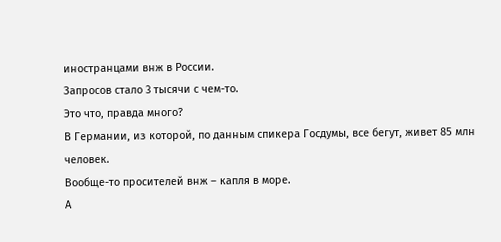иностранцами внж в России.
Запросов стало 3 тысячи с чем-то.
Это что, правда много?
В Германии, из которой, по данным спикера Госдумы, все бегут, живет 85 млн человек.
Вообще-то просителей внж – капля в море.
А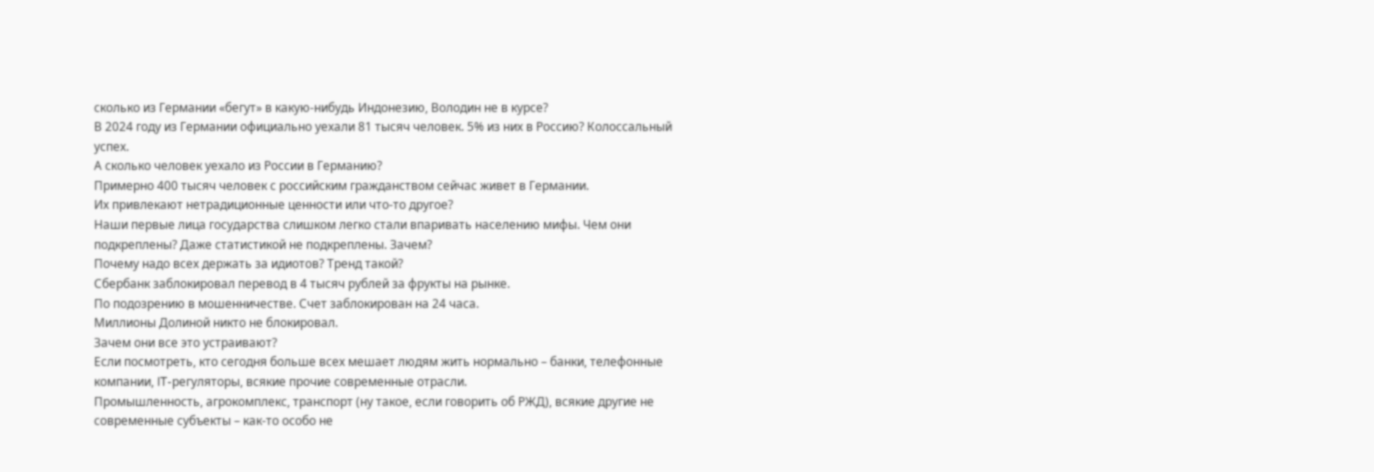сколько из Германии «бегут» в какую-нибудь Индонезию, Володин не в курсе?
В 2024 году из Германии официально уехали 81 тысяч человек. 5% из них в Россию? Колоссальный успех.
А сколько человек уехало из России в Германию?
Примерно 400 тысяч человек с российским гражданством сейчас живет в Германии.
Их привлекают нетрадиционные ценности или что-то другое?
Наши первые лица государства слишком легко стали впаривать населению мифы. Чем они подкреплены? Даже статистикой не подкреплены. Зачем?
Почему надо всех держать за идиотов? Тренд такой?
Сбербанк заблокировал перевод в 4 тысяч рублей за фрукты на рынке.
По подозрению в мошенничестве. Счет заблокирован на 24 часа.
Миллионы Долиной никто не блокировал.
Зачем они все это устраивают?
Если посмотреть, кто сегодня больше всех мешает людям жить нормально – банки, телефонные компании, IT-регуляторы, всякие прочие современные отрасли.
Промышленность, агрокомплекс, транспорт (ну такое, если говорить об РЖД), всякие другие не современные субъекты – как-то особо не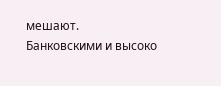мешают.
Банковскими и высоко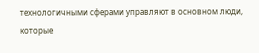технологичными сферами управляют в основном люди, которые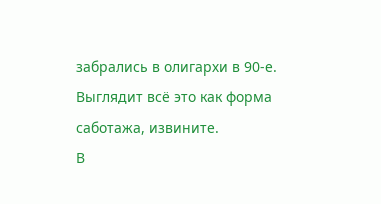забрались в олигархи в 90-е.
Выглядит всё это как форма саботажа, извините.
В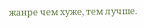жанре чем хуже, тем лучше.